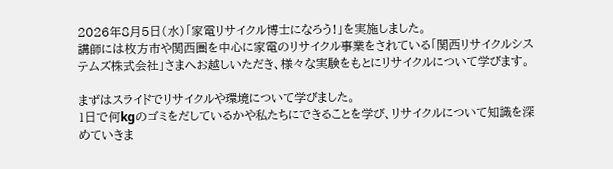2026年8月5日(水)「家電リサイクル博士になろう!」を実施しました。
講師には枚方市や関西圏を中心に家電のリサイクル事業をされている「関西リサイクルシステムズ株式会社」さまへお越しいただき、様々な実験をもとにリサイクルについて学びます。

まずはスライドでリサイクルや環境について学びました。
1日で何kgのゴミをだしているかや私たちにできることを学び、リサイクルについて知識を深めていきま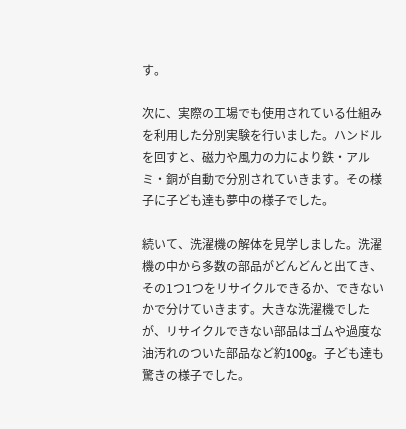す。

次に、実際の工場でも使用されている仕組みを利用した分別実験を行いました。ハンドルを回すと、磁力や風力の力により鉄・アルミ・銅が自動で分別されていきます。その様子に子ども達も夢中の様子でした。

続いて、洗濯機の解体を見学しました。洗濯機の中から多数の部品がどんどんと出てき、その1つ1つをリサイクルできるか、できないかで分けていきます。大きな洗濯機でしたが、リサイクルできない部品はゴムや過度な油汚れのついた部品など約100g。子ども達も驚きの様子でした。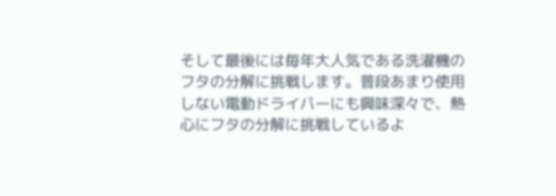そして最後には毎年大人気である洗濯機のフタの分解に挑戦します。普段あまり使用しない電動ドライバーにも興味深々で、熱心にフタの分解に挑戦しているよ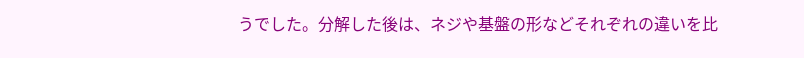うでした。分解した後は、ネジや基盤の形などそれぞれの違いを比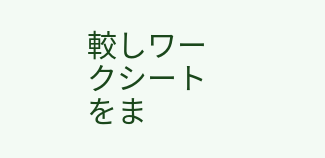較しワークシートをま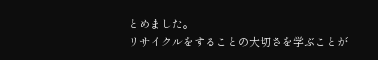とめました。
リサイクルをすることの大切さを学ぶことが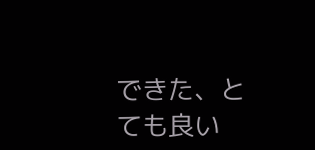できた、とても良い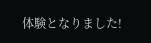体験となりました!